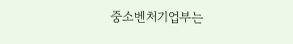중소벤처기업부는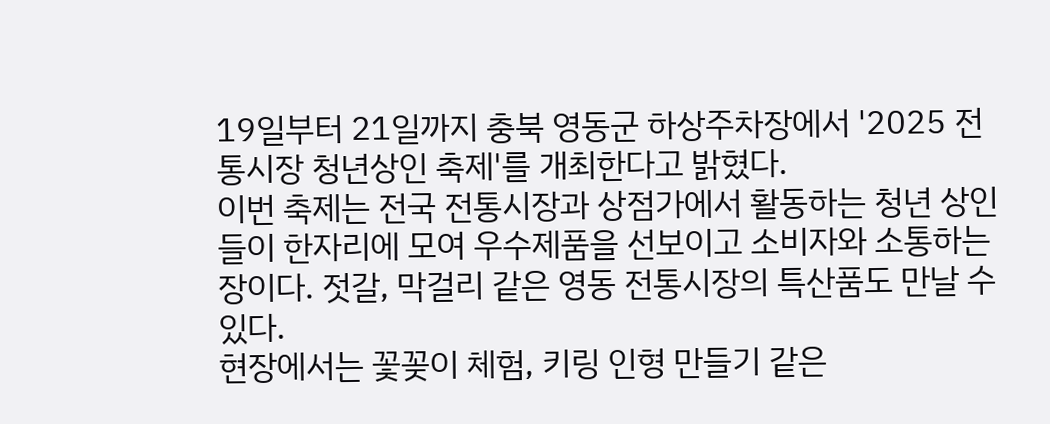19일부터 21일까지 충북 영동군 하상주차장에서 '2025 전통시장 청년상인 축제'를 개최한다고 밝혔다.
이번 축제는 전국 전통시장과 상점가에서 활동하는 청년 상인들이 한자리에 모여 우수제품을 선보이고 소비자와 소통하는 장이다. 젓갈, 막걸리 같은 영동 전통시장의 특산품도 만날 수 있다.
현장에서는 꽃꽂이 체험, 키링 인형 만들기 같은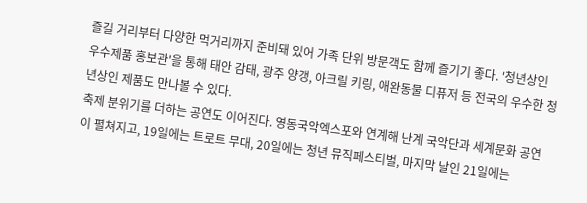즐길 거리부터 다양한 먹거리까지 준비돼 있어 가족 단위 방문객도 함께 즐기기 좋다. '청년상인 우수제품 홍보관'을 통해 태안 감태, 광주 양갱, 아크릴 키링, 애완동물 디퓨저 등 전국의 우수한 청년상인 제품도 만나볼 수 있다.
축제 분위기를 더하는 공연도 이어진다. 영동국악엑스포와 연계해 난계 국악단과 세계문화 공연이 펼쳐지고, 19일에는 트로트 무대, 20일에는 청년 뮤직페스티벌, 마지막 날인 21일에는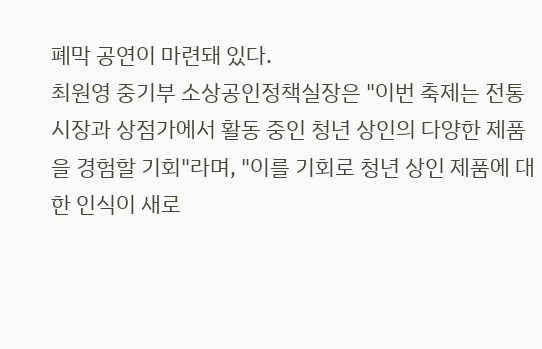폐막 공연이 마련돼 있다.
최원영 중기부 소상공인정책실장은 "이번 축제는 전통시장과 상점가에서 활동 중인 청년 상인의 다양한 제품을 경험할 기회"라며, "이를 기회로 청년 상인 제품에 대한 인식이 새로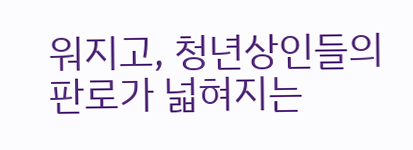워지고, 청년상인들의 판로가 넓혀지는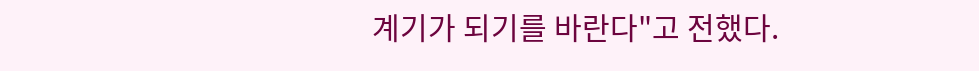계기가 되기를 바란다"고 전했다.